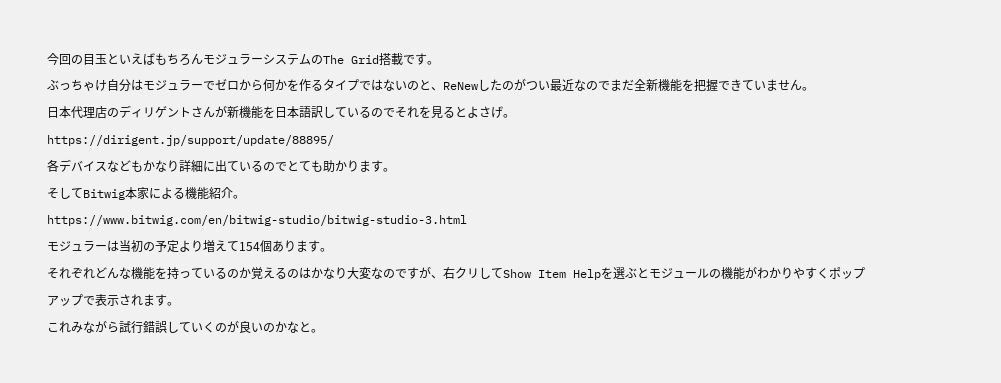今回の目玉といえばもちろんモジュラーシステムのThe Grid搭載です。
ぶっちゃけ自分はモジュラーでゼロから何かを作るタイプではないのと、ReNewしたのがつい最近なのでまだ全新機能を把握できていません。
日本代理店のディリゲントさんが新機能を日本語訳しているのでそれを見るとよさげ。
https://dirigent.jp/support/update/88895/
各デバイスなどもかなり詳細に出ているのでとても助かります。
そしてBitwig本家による機能紹介。
https://www.bitwig.com/en/bitwig-studio/bitwig-studio-3.html
モジュラーは当初の予定より増えて154個あります。
それぞれどんな機能を持っているのか覚えるのはかなり大変なのですが、右クリしてShow Item Helpを選ぶとモジュールの機能がわかりやすくポップアップで表示されます。
これみながら試行錯誤していくのが良いのかなと。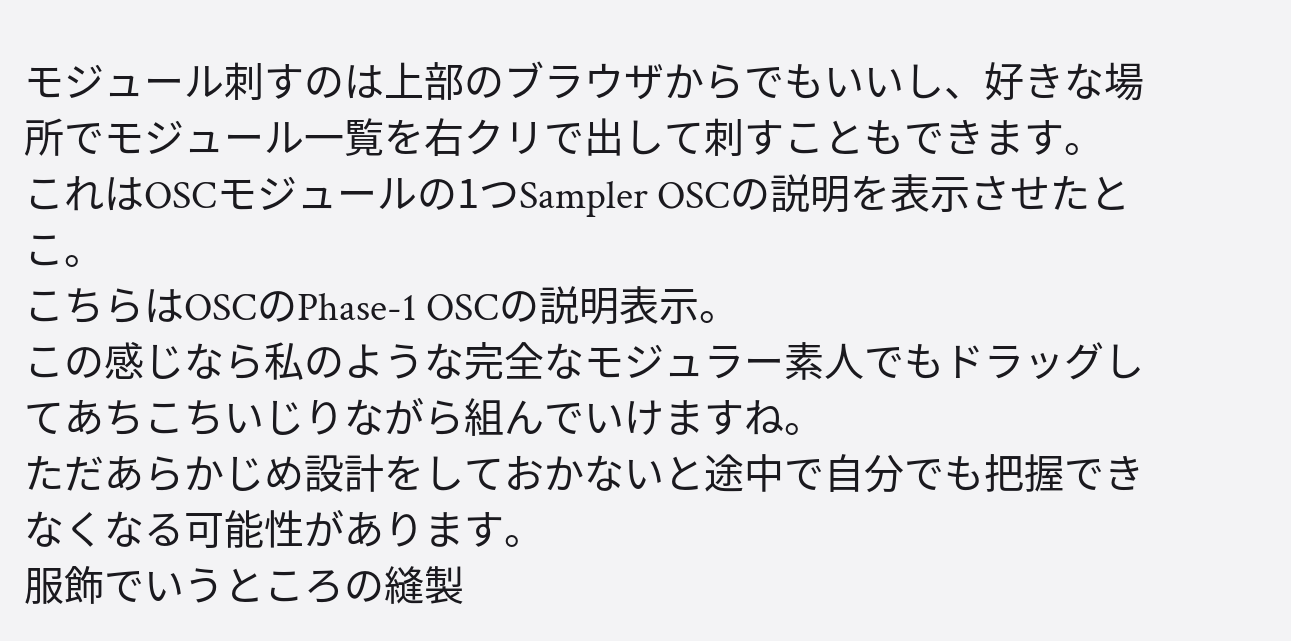モジュール刺すのは上部のブラウザからでもいいし、好きな場所でモジュール一覧を右クリで出して刺すこともできます。
これはOSCモジュールの1つSampler OSCの説明を表示させたとこ。
こちらはOSCのPhase-1 OSCの説明表示。
この感じなら私のような完全なモジュラー素人でもドラッグしてあちこちいじりながら組んでいけますね。
ただあらかじめ設計をしておかないと途中で自分でも把握できなくなる可能性があります。
服飾でいうところの縫製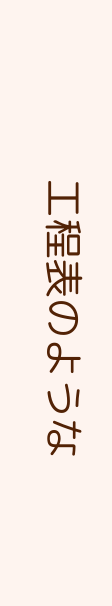工程表のような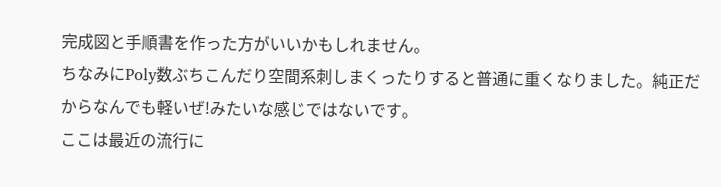完成図と手順書を作った方がいいかもしれません。
ちなみにPoly数ぶちこんだり空間系刺しまくったりすると普通に重くなりました。純正だからなんでも軽いぜ!みたいな感じではないです。
ここは最近の流行に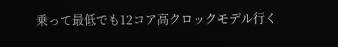乗って最低でも12コア高クロックモデル行く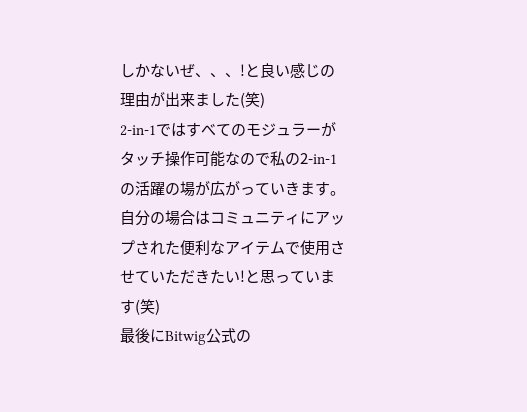しかないぜ、、、!と良い感じの理由が出来ました(笑)
2-in-1ではすべてのモジュラーがタッチ操作可能なので私の2-in-1の活躍の場が広がっていきます。
自分の場合はコミュニティにアップされた便利なアイテムで使用させていただきたい!と思っています(笑)
最後にBitwig公式の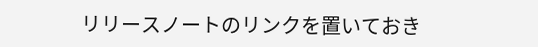リリースノートのリンクを置いておき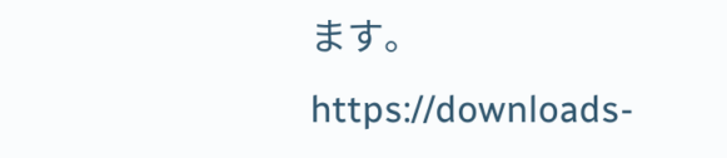ます。
https://downloads-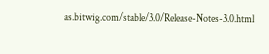as.bitwig.com/stable/3.0/Release-Notes-3.0.html